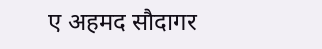ए अहमद सौदागर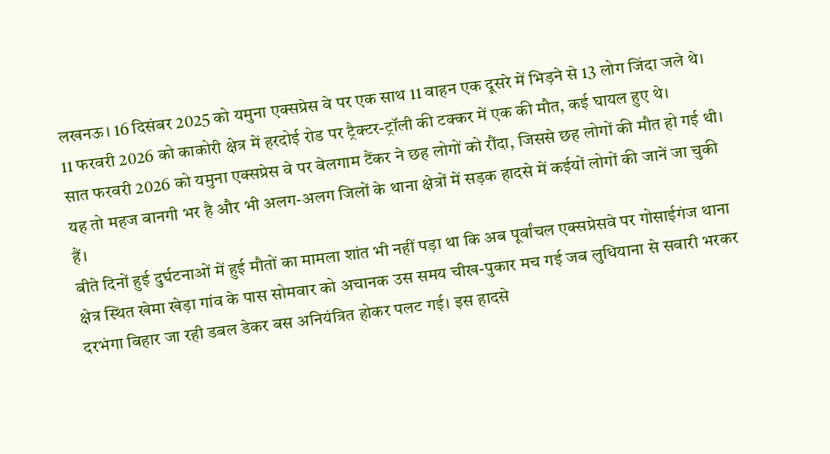लखनऊ। 16 दिसंबर 2025 को यमुना एक्सप्रेस वे पर एक साथ 11 वाहन एक दूसरे में भिड़ने से 13 लोग जिंदा जले थे।
11 फरवरी 2026 को काकोरी क्षेत्र में हरदोई रोड पर ट्रैक्टर-ट्रॉली की टक्कर में एक की मौत, कई घायल हुए थे।
सात फरवरी 2026 को यमुना एक्सप्रेस वे पर बेलगाम टैंकर ने छह लोगों को रौंदा, जिससे छह लोगों की मौत हो गई थी। यह तो महज बानगी भर है और भी अलग-अलग जिलों के थाना क्षेत्रों में सड़क हादसे में कईयों लोगों की जानें जा चुकी हैं।
बीते दिनों हुई दुर्घटनाओं में हुई मौतों का मामला शांत भी नहीं पड़ा था कि अब पूर्वांचल एक्सप्रेसवे पर गोसाईगंज थाना क्षेत्र स्थित खेमा खेड़ा गांव के पास सोमवार को अचानक उस समय चीख-पुकार मच गई जब लुधियाना से सवारी भरकर दरभंगा बिहार जा रही डबल डेकर बस अनियंत्रित होकर पलट गई। इस हादसे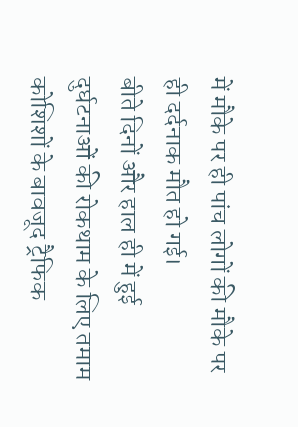में मौके पर ही पांच लोगों की मौके पर ही दर्दनाक मौत हो गई।
बीते दिनों और हाल ही में हुई दुर्घटनाओं की रोकथाम के लिए तमाम कोशिशों के बावजूद ट्रैफिक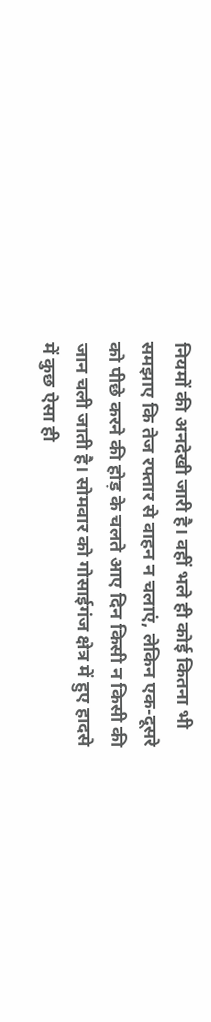नियमों की अनदेखी जारी है। वहीं भले ही कोई कितना भी समझाए कि तेज रफ्तार से वाहन न चलाएं, लेकिन एक-दूसरे को पीछे करने की होड़ के चलते आए दिन किसी न किसी की जान चली जाती है। सोमवार को गोसाईगंज क्षेत्र में हुए हादसे में कुछ ऐसा ही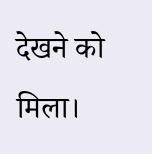देखने को मिला।